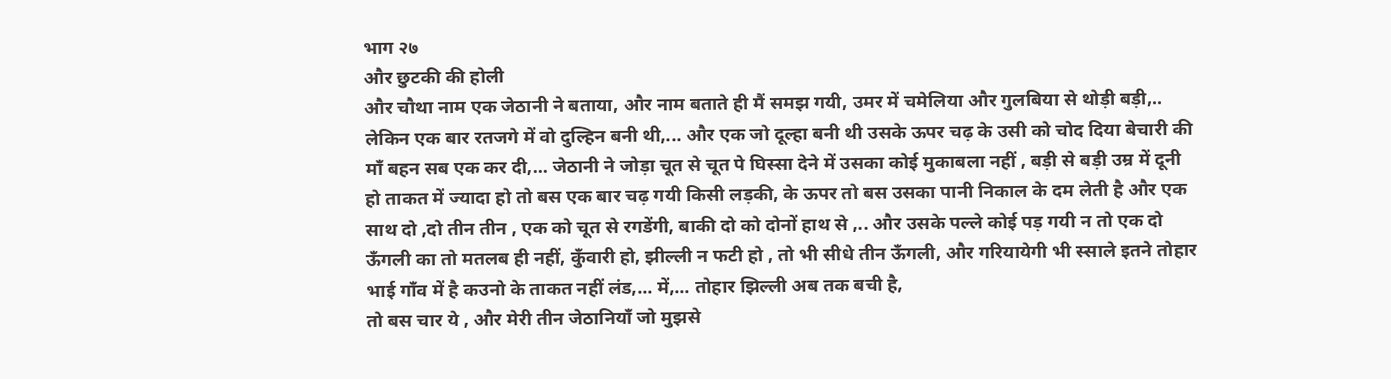भाग २७
और छुटकी की होली
और चौथा नाम एक जेठानी ने बताया, और नाम बताते ही मैं समझ गयी, उमर में चमेलिया और गुलबिया से थोड़ी बड़ी,.. लेकिन एक बार रतजगे में वो दुल्हिन बनी थी,... और एक जो दूल्हा बनी थी उसके ऊपर चढ़ के उसी को चोद दिया बेचारी की माँ बहन सब एक कर दी,... जेठानी ने जोड़ा चूत से चूत पे घिस्सा देने में उसका कोई मुकाबला नहीं , बड़ी से बड़ी उम्र में दूनी हो ताकत में ज्यादा हो तो बस एक बार चढ़ गयी किसी लड़की, के ऊपर तो बस उसका पानी निकाल के दम लेती है और एक साथ दो ,दो तीन तीन , एक को चूत से रगडेंगी, बाकी दो को दोनों हाथ से ,.. और उसके पल्ले कोई पड़ गयी न तो एक दो ऊँगली का तो मतलब ही नहीं, कुँवारी हो, झील्ली न फटी हो , तो भी सीधे तीन ऊँगली, और गरियायेगी भी स्साले इतने तोहार भाई गाँव में है कउनो के ताकत नहीं लंड,... में,... तोहार झिल्ली अब तक बची है,
तो बस चार ये , और मेरी तीन जेठानियाँ जो मुझसे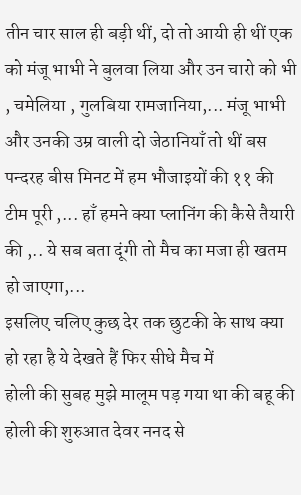तीन चार साल ही बड़ी थीं, दो तो आयी ही थीं एक को मंजू भाभी ने बुलवा लिया और उन चारो को भी , चमेलिया , गुलबिया रामजानिया,... मंजू भाभी और उनकी उम्र वाली दो जेठानियाँ तो थीं बस पन्दरह बीस मिनट में हम भौजाइयों की ११ की टीम पूरी ,... हाँ हमने क्या प्लानिंग की कैसे तैयारी की ,.. ये सब बता दूंगी तो मैच का मजा ही खतम हो जाएगा,...
इसलिए चलिए कुछ देर तक छुटकी के साथ क्या हो रहा है ये देखते हैं फिर सीधे मैच में
होली की सुबह मुझे मालूम पड़ गया था की बहू की होली की शुरुआत देवर ननद से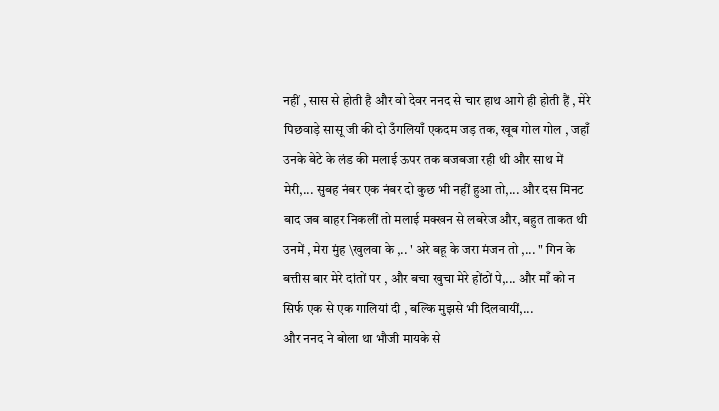नहीं , सास से होती है और वो देवर ननद से चार हाथ आगे ही होती हैं , मेरे पिछवाड़े सासू जी की दो उँगलियाँ एकदम जड़ तक, खूब गोल गोल , जहाँ उनके बेटे के लंड की मलाई ऊपर तक बजबजा रही थी और साथ में मेरी,... सुबह नंबर एक नंबर दो कुछ भी नहीं हुआ तो,... और दस मिनट बाद जब बाहर निकलीं तो मलाई मक्खन से लबरेज और, बहुत ताकत थी उनमें , मेरा मुंह \खुलवा के ,.. ' अरे बहू के जरा मंजन तो ,... " गिन के बत्तीस बार मेरे दांतों पर , और बचा खुचा मेरे होंठों पे,... और माँ को न सिर्फ एक से एक गालियां दी , बल्कि मुझसे भी दिलवायीं,...
और ननद ने बोला था भौजी मायके से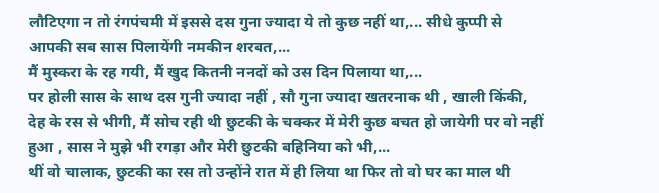लौटिएगा न तो रंगपंचमी में इससे दस गुना ज्यादा ये तो कुछ नहीं था,... सीधे कुप्पी से आपकी सब सास पिलायेंगी नमकीन शरबत,...
मैं मुस्करा के रह गयी, मैं खुद कितनी ननदों को उस दिन पिलाया था,...
पर होली सास के साथ दस गुनी ज्यादा नहीं , सौ गुना ज्यादा खतरनाक थी , खाली किंकी, देह के रस से भीगी, मैं सोच रही थी छुटकी के चक्कर में मेरी कुछ बचत हो जायेगी पर वो नहीं हुआ , सास ने मुझे भी रगड़ा और मेरी छुटकी बहिनिया को भी,...
थीं वो चालाक, छुटकी का रस तो उन्होंने रात में ही लिया था फिर तो वो घर का माल थी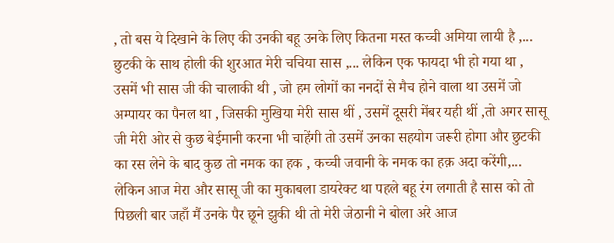, तो बस ये दिखाने के लिए की उनकी बहू उनके लिए कितना मस्त कच्ची अमिया लायी है ,... छुटकी के साथ होली की शुरआत मेरी चचिया सास ,... लेकिन एक फायदा भी हो गया था , उसमें भी सास जी की चालाकी थी , जो हम लोगों का ननदों से मैच होने वाला था उसमें जो अम्पायर का पैनल था , जिसकी मुखिया मेरी सास थीं , उसमें दूसरी मेंबर यही थीं ,तो अगर सासू जी मेरी ओर से कुछ बेईमानी करना भी चाहेंगी तो उसमें उनका सहयोग जरूरी होगा और छुटकी का रस लेने के बाद कुछ तो नमक का हक , कच्ची जवानी के नमक का हक़ अदा करेंगी,...
लेकिन आज मेरा और सासू जी का मुकाबला डायरेक्ट था पहले बहू रंग लगाती है सास को तो पिछली बार जहाँ मैं उनके पैर छूने झुकी थी तो मेरी जेठानी ने बोला अरे आज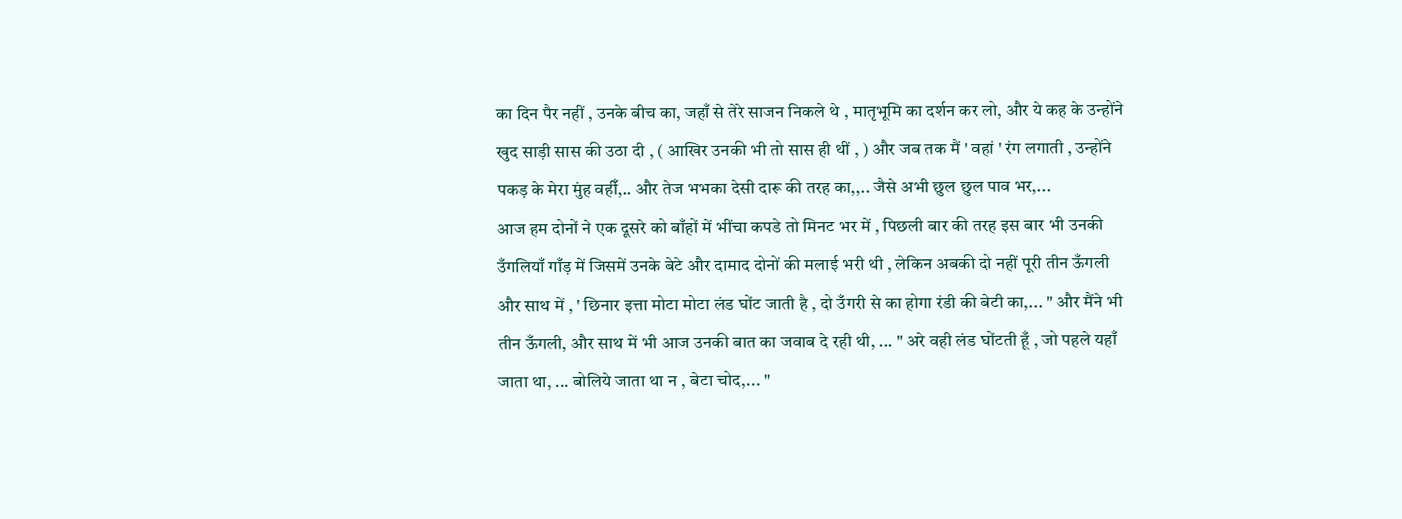का दिन पैर नहीं , उनके बीच का, जहाँ से तेरे साजन निकले थे , मातृभूमि का दर्शन कर लो, और ये कह के उन्होंने खुद साड़ी सास की उठा दी , ( आखिर उनकी भी तो सास ही थीं , ) और जब तक मैं ' वहां ' रंग लगाती , उन्होंने पकड़ के मेरा मुंह वहीँ,.. और तेज भभका देसी दारू की तरह का,,.. जैसे अभी छुल छुल पाव भर,...
आज हम दोनों ने एक दूसरे को बाँहों में भींचा कपडे तो मिनट भर में , पिछली बार की तरह इस बार भी उनकी उँगलियाँ गाँड़ में जिसमें उनके बेटे और दामाद दोनों की मलाई भरी थी , लेकिन अबकी दो नहीं पूरी तीन ऊँगली और साथ में , ' छिनार इत्ता मोटा मोटा लंड घोंट जाती है , दो उँगरी से का होगा रंडी की बेटी का,... " और मैंने भी तीन ऊँगली, और साथ में भी आज उनकी बात का जवाब दे रही थी, ... " अरे वही लंड घोंटती हूँ , जो पहले यहाँ जाता था, ... बोलिये जाता था न , बेटा चोद,... "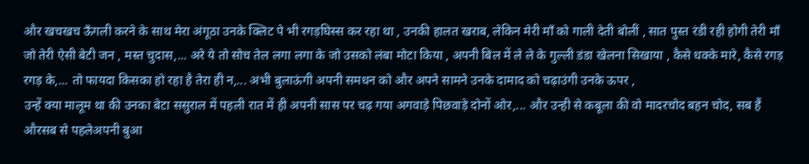और खचखच ऊँगली करने के साथ मेरा अंगूठा उनके क्लिट पे भी रगड़घिस्स कर रहा था , उनकी हालत खराब, लेकिन मेरी माँ को गाली देती बोलीं , सात पुस्त रंडी रही होगी तेरी माँ जो तेरी ऐसी बेटी जन , मस्त चुदास,... अरे ये तो सोच तेल लगा लगा के जो उसको लंबा मोटा किया , अपनी बिल में ले ले के गुल्ली डंडा खेलना सिखाया , कैसे धक्के मारे, कैसे रगड़ रगड़ के,... तो फायदा किसका हो रहा है तेरा ही न,... अभी बुलाऊंगी अपनी समधन को और अपने सामने उनके दामाद को चढ़ाउंगी उनके ऊपर ,
उन्हें क्या मालूम था की उनका बेटा ससुराल में पहली रात में ही अपनी सास पर चढ़ गया अगवाड़े पिछवाड़े दोनों ओर,... और उन्ही से कबूला की वो मादरचोद बहन चोद, सब हैं औरसब से पहलेअपनी बुआ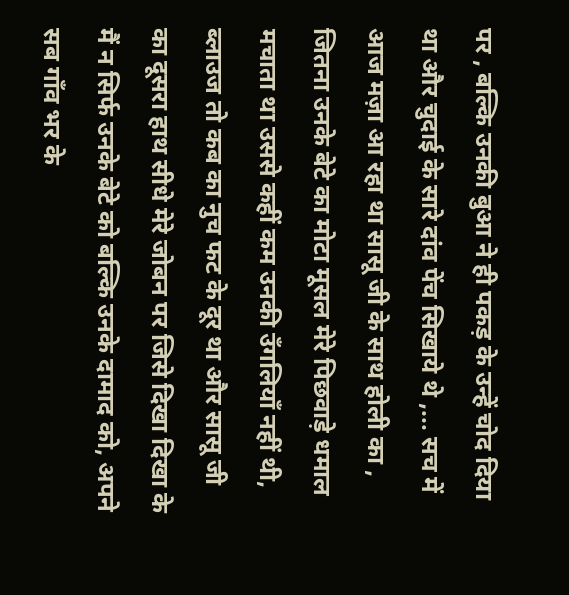पर , बल्कि उनकी बुआ ने ही पकड़ के उन्हें चोद दिया था और चुदाई के सारे दांव पेंच सिखाये थे ,... सच में आज मज़ा आ रहा था सासू जी के साथ होली का , जितना उनके बेटे का मोटा मूसल मेरे पिछवाड़े धमाल मचाता था उससे कहीं कम उनकी उँगलियाँ नहीं थी, ब्लाउज तो कब का नुच फट के दूर था और सासू जी का दूसरा हाथ सीधे मेरे जोबन पर जिसे दिखा दिखा के मैं न सिर्फ उनके बेटे को बल्कि उनके दामाद को, अपने सब गाँव भर के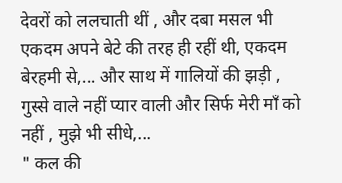देवरों को ललचाती थीं , और दबा मसल भी एकदम अपने बेटे की तरह ही रहीं थी, एकदम बेरहमी से,... और साथ में गालियों की झड़ी , गुस्से वाले नहीं प्यार वाली और सिर्फ मेरी माँ को नहीं , मुझे भी सीधे,...
" कल की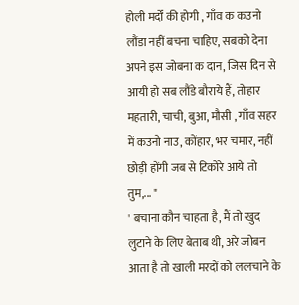होली मर्दों की होगी , गाँव क कउनो लौंडा नहीं बचना चाहिए, सबको देना अपने इस जोबना क दान, जिस दिन से आयी हो सब लौंडे बौराये हैं, तोहार महतारी, चाची, बुआ, मौसी , गाँव सहर में कउनो नाउ, कोंहार, भर चमार, नहीं छोड़ी होंगी जब से टिकोरे आये तो तुम,... "
' बचाना कौन चाहता है, मैं तो खुद लुटाने के लिए बेताब थी, अरे जोबन आता है तो खाली मरदों को ललचाने के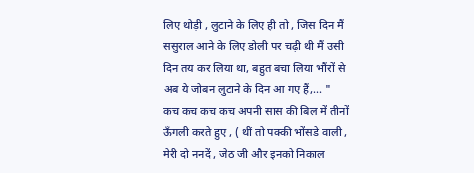लिए थोड़ी , लुटाने के लिए ही तो , जिस दिन मैं ससुराल आने के लिए डोली पर चढ़ी थी मैं उसी दिन तय कर लिया था, बहुत बचा लिया भौंरों से अब ये जोबन लुटाने के दिन आ गए हैं,... "
कच कच कच कच अपनी सास की बिल में तीनों ऊँगली करते हुए , ( थीं तो पक्की भोंसडे वाली , मेरी दो ननदें , जेठ जी और इनको निकाल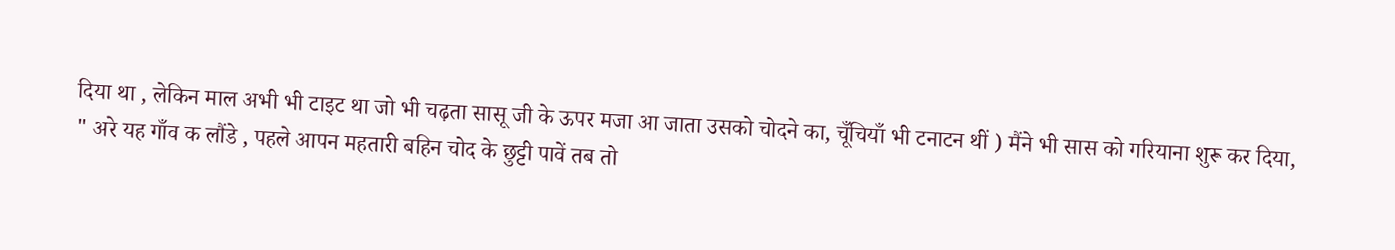दिया था , लेकिन माल अभी भी टाइट था जो भी चढ़ता सासू जी के ऊपर मजा आ जाता उसको चोदने का, चूँचियाँ भी टनाटन थीं ) मैंने भी सास को गरियाना शुरू कर दिया,
" अरे यह गाँव क लौंडे , पहले आपन महतारी बहिन चोद के छुट्टी पावें तब तो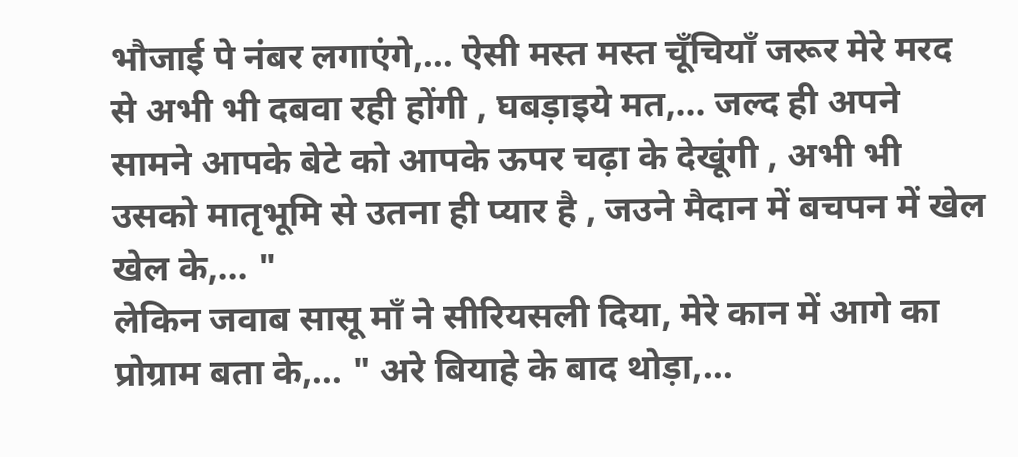भौजाई पे नंबर लगाएंगे,... ऐसी मस्त मस्त चूँचियाँ जरूर मेरे मरद से अभी भी दबवा रही होंगी , घबड़ाइये मत,... जल्द ही अपने सामने आपके बेटे को आपके ऊपर चढ़ा के देखूंगी , अभी भी उसको मातृभूमि से उतना ही प्यार है , जउने मैदान में बचपन में खेल खेल के,... "
लेकिन जवाब सासू माँ ने सीरियसली दिया, मेरे कान में आगे का प्रोग्राम बता के,... " अरे बियाहे के बाद थोड़ा,...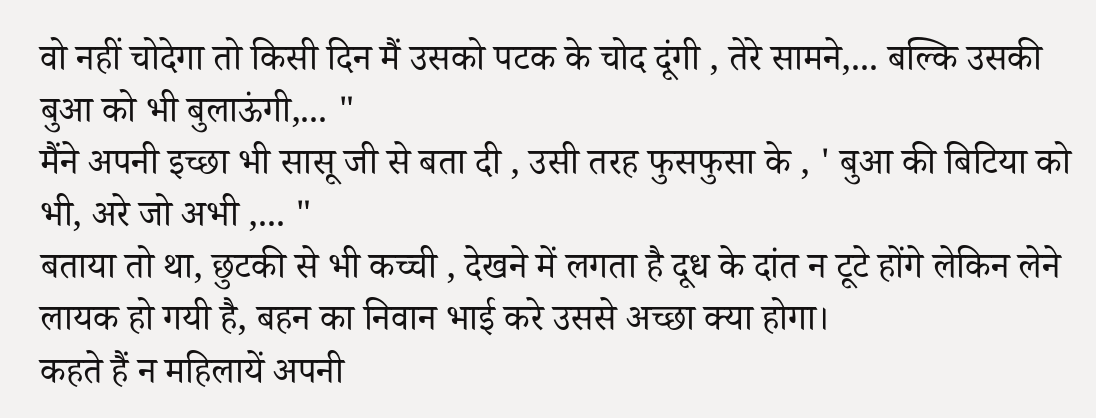वो नहीं चोदेगा तो किसी दिन मैं उसको पटक के चोद दूंगी , तेरे सामने,... बल्कि उसकी बुआ को भी बुलाऊंगी,... "
मैंने अपनी इच्छा भी सासू जी से बता दी , उसी तरह फुसफुसा के , ' बुआ की बिटिया को भी, अरे जो अभी ,... "
बताया तो था, छुटकी से भी कच्ची , देखने में लगता है दूध के दांत न टूटे होंगे लेकिन लेने लायक हो गयी है, बहन का निवान भाई करे उससे अच्छा क्या होगा।
कहते हैं न महिलायें अपनी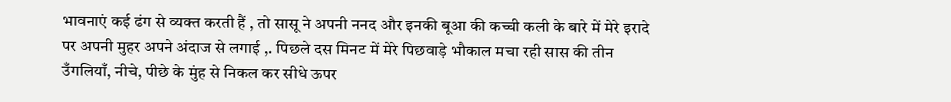भावनाएं कई ढंग से व्यक्त करती हैं , तो सासू ने अपनी ननद और इनकी बूआ की कच्ची कली के बारे में मेरे इरादे पर अपनी मुहर अपने अंदाज से लगाई ,. पिछले दस मिनट में मेरे पिछवाड़े भौकाल मचा रही सास की तीन उँगलियाँ, नीचे, पीछे के मुंह से निकल कर सीधे ऊपर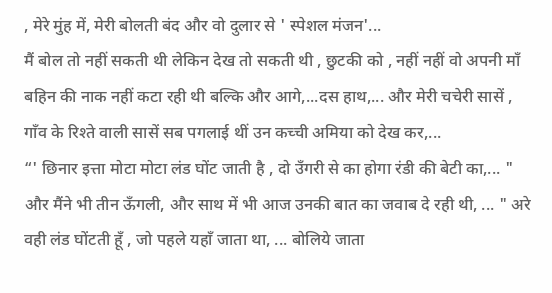, मेरे मुंह में, मेरी बोलती बंद और वो दुलार से ' स्पेशल मंजन'...
मैं बोल तो नहीं सकती थी लेकिन देख तो सकती थी , छुटकी को , नहीं नहीं वो अपनी माँ बहिन की नाक नहीं कटा रही थी बल्कि और आगे,...दस हाथ,... और मेरी चचेरी सासें , गाँव के रिश्ते वाली सासें सब पगलाई थीं उन कच्ची अमिया को देख कर,...
“' छिनार इत्ता मोटा मोटा लंड घोंट जाती है , दो उँगरी से का होगा रंडी की बेटी का,... " और मैंने भी तीन ऊँगली, और साथ में भी आज उनकी बात का जवाब दे रही थी, ... " अरे वही लंड घोंटती हूँ , जो पहले यहाँ जाता था, ... बोलिये जाता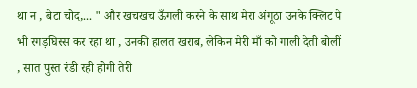था न , बेटा चोद,... " और खचखच ऊँगली करने के साथ मेरा अंगूठा उनके क्लिट पे भी रगड़घिस्स कर रहा था , उनकी हालत खराब, लेकिन मेरी माँ को गाली देती बोलीं , सात पुस्त रंडी रही होगी तेरी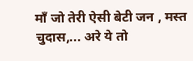माँ जो तेरी ऐसी बेटी जन , मस्त चुदास,... अरे ये तो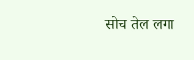सोच तेल लगा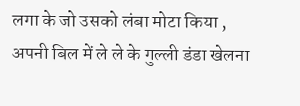लगा के जो उसको लंबा मोटा किया , अपनी बिल में ले ले के गुल्ली डंडा खेलना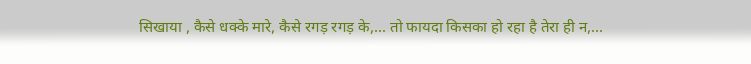सिखाया , कैसे धक्के मारे, कैसे रगड़ रगड़ के,... तो फायदा किसका हो रहा है तेरा ही न,...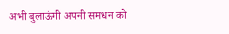अभी बुलाऊंगी अपनी समधन को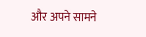और अपने सामने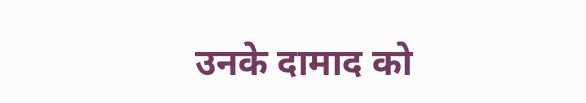उनके दामाद को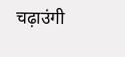चढ़ाउंगी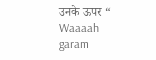उनके ऊपर “
Waaaah garam